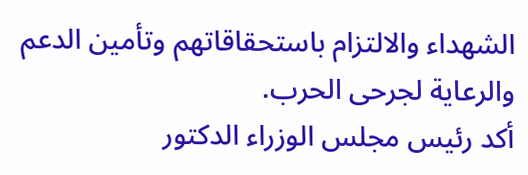الشهداء والالتزام باستحقاقاتهم وتأمين الدعم والرعاية لجرحى الحرب.
أكد رئيس مجلس الوزراء الدكتور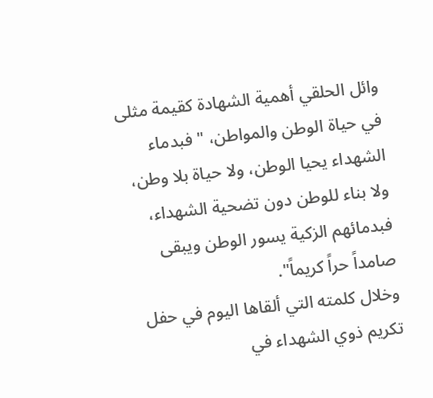وائل الحلقي أهمية الشهادة كقيمة مثلى في حياة الوطن والمواطن، " فبدماء الشهداء يحيا الوطن، ولا حياة بلا وطن، ولا بناء للوطن دون تضحية الشهداء، فبدمائهم الزكية يسور الوطن ويبقى صامداً حراً كريماً".
وخلال كلمته التي ألقاها اليوم في حفل تكريم ذوي الشهداء في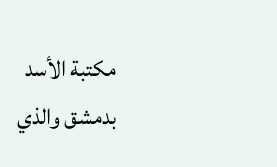مكتبة الأسد بدمشق والذي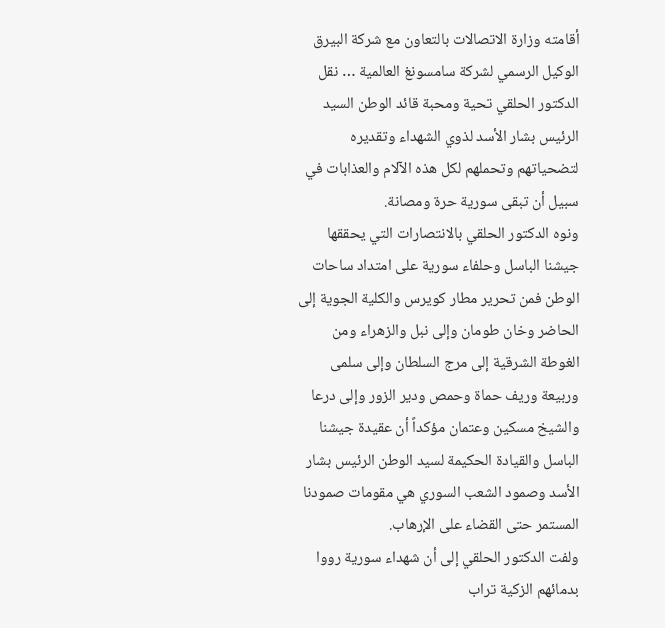أقامته وزارة الاتصالات بالتعاون مع شركة البيرق الوكيل الرسمي لشركة سامسونغ العالمية … نقل الدكتور الحلقي تحية ومحبة قائد الوطن السيد الرئيس بشار الأسد لذوي الشهداء وتقديره لتضحياتهم وتحملهم لكل هذه الآلام والعذابات في سبيل أن تبقى سورية حرة ومصانة.
ونوه الدكتور الحلقي بالانتصارات التي يحققها جيشنا الباسل وحلفاء سورية على امتداد ساحات الوطن فمن تحرير مطار كويرس والكلية الجوية إلى الحاضر وخان طومان وإلى نبل والزهراء ومن الغوطة الشرقية إلى مرج السلطان وإلى سلمى وربيعة وريف حماة وحمص ودير الزور وإلى درعا والشيخ مسكين وعتمان مؤكداً أن عقيدة جيشنا الباسل والقيادة الحكيمة لسيد الوطن الرئيس بشار الأسد وصمود الشعب السوري هي مقومات صمودنا المستمر حتى القضاء على الإرهاب.
ولفت الدكتور الحلقي إلى أن شهداء سورية رووا بدمائهم الزكية تراب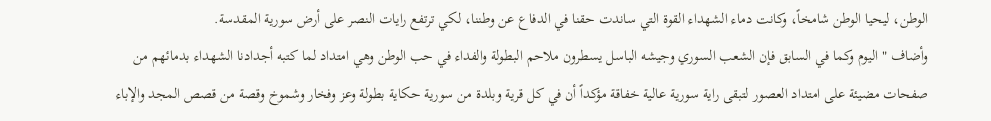الوطن، ليحيا الوطن شامخاً، وكانت دماء الشهداء القوة التي ساندت حقنا في الدفاع عن وطننا، لكي ترتفع رايات النصر على أرض سورية المقدسة.
وأضاف " اليوم وكما في السابق فإن الشعب السوري وجيشه الباسل يسطرون ملاحم البطولة والفداء في حب الوطن وهي امتداد لما كتبه أجدادنا الشهداء بدمائهم من صفحات مضيئة على امتداد العصور لتبقى راية سورية عالية خفاقة مؤكداً أن في كل قرية وبلدة من سورية حكاية بطولة وعز وفخار وشموخ وقصة من قصص المجد والإباء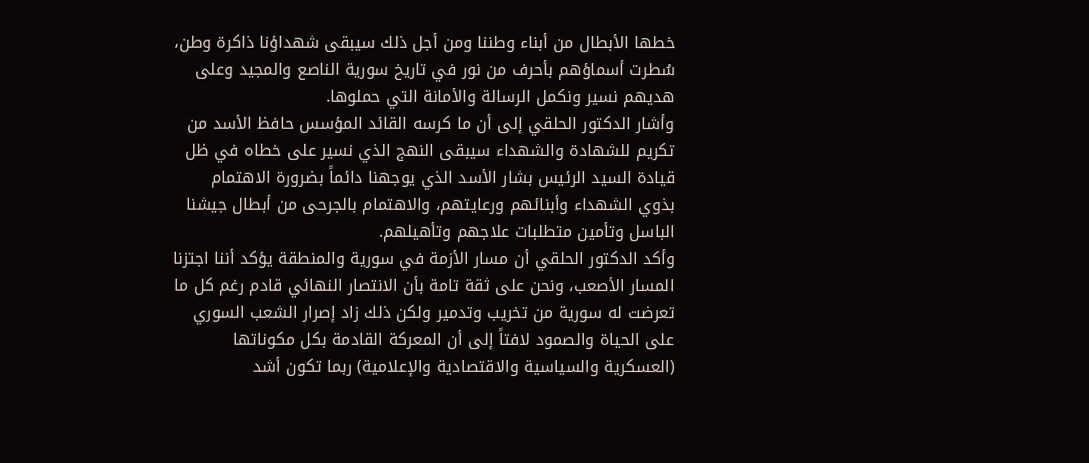خطها الأبطال من أبناء وطننا ومن أجل ذلك سيبقى شهداؤنا ذاكرة وطن، سُطرت أسماؤهم بأحرف من نور في تاريخ سورية الناصع والمجيد وعلى هديهم نسير ونكمل الرسالة والأمانة التي حملوها.
وأشار الدكتور الحلقي إلى أن ما كرسه القائد المؤسس حافظ الأسد من تكريم للشهادة والشهداء سيبقى النهج الذي نسير على خطاه في ظل قيادة السيد الرئيس بشار الأسد الذي يوجهنا دائماً بضرورة الاهتمام بذوي الشهداء وأبنائهم ورعايتهم، والاهتمام بالجرحى من أبطال جيشنا الباسل وتأمين متطلبات علاجهم وتأهيلهم.
وأكد الدكتور الحلقي أن مسار الأزمة في سورية والمنطقة يؤكد أننا اجتزنا المسار الأصعب، ونحن على ثقة تامة بأن الانتصار النهائي قادم رغم كل ما تعرضت له سورية من تخريب وتدمير ولكن ذلك زاد إصرار الشعب السوري على الحياة والصمود لافتاً إلى أن المعركة القادمة بكل مكوناتها (العسكرية والسياسية والاقتصادية والإعلامية) ربما تكون أشد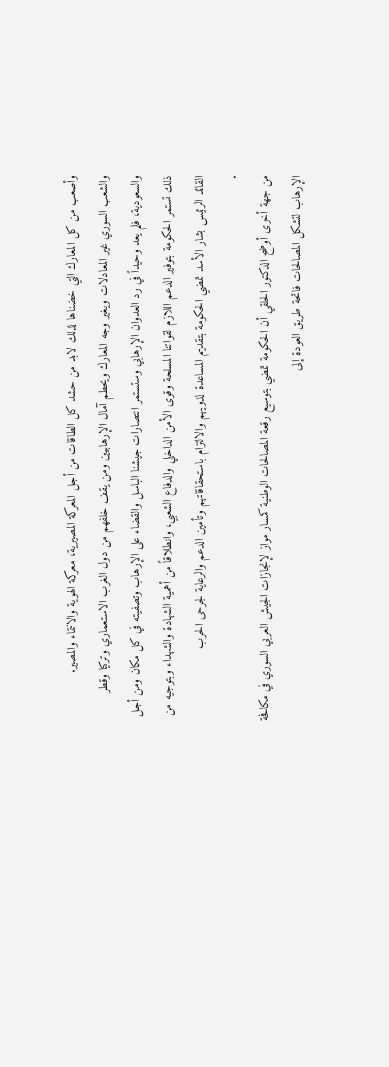وأصعب من كل المعارك التي خضناها لذلك لابد من حشد كل الطاقات من أجل المعركة المصيرية، معركة الهوية والانتماء والمصير.
والشعب السوري غير المعادلات ويغير وجه المعارك ويحطم آمال الإرهابيين ومن يقف خلفهم من دول الغرب الاستعماري وتركيا وقطر والسعودية، فلم يعد وحيداً في رد العدوان الإرهابي وستستمر انتصارات جيشنا الباسل والقضاء على الإرهاب وتصفيته في كل مكان ومن أجل ذلك تستمر الحكومة بتوفير الدعم اللازم لقواتنا المسلحة وقوى الأمن الداخلي والدفاع الشعبي، وانطلاقاً من أهمية الشهادة والشهداء وبتوجيه من القائد الرئيس بشار الأسد تمضي الحكومة بتقديم المساعدة لذويهم والالتزام باستحقاقاتهم وتأمين الدعم والرعاية لجرحى الحرب
.
من جهة أخرى أوضح الدكتور الحلقي أن الحكومة تمضي بتوسيع رقعة المصالحات الوطنية كمسار مواز لإنجازات الجيش العربي السوري في مكافحة الإرهاب لتشكل المصالحات فاتحة طريق العودة إلى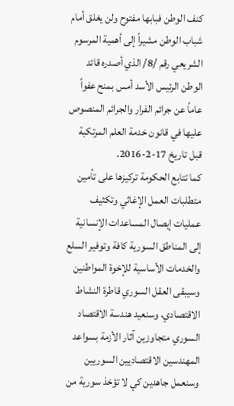كنف الوطن فبابها مفتوح ولن يغلق أمام شباب الوطن مشيراً إلى أهمية المرسوم الشريعي رقم /8/ الذي أصدره قائد الوطن الرئيس الأسد أمس بمنح عفواً عاماً عن جرائم الفرار والجرائم المنصوص عليها في قانون خدمة العلم المرتكبة قبل تاريخ 17-2-2016.
كما تتابع الحكومة تركيزها على تأمين متطلبات العمل الإغاثي وتكثيف عمليات إيصال المساعدات الإنسانية إلى المناطق السورية كافة وتوفير السلع والخدمات الأساسية للإخوة المواطنين وسيبقى العقل السوري قاطرة النشاط الاقتصادي، وسنعيد هندسة الاقتصاد السوري متجاوزين آثار الأزمة بسواعد المهندسين الاقتصاديين السوريين وسنعمل جاهدين كي لا تؤخذ سورية من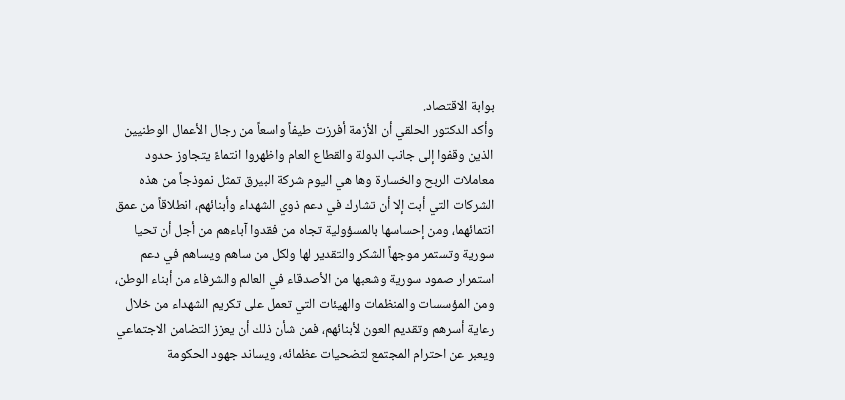بوابة الاقتصاد.
وأكد الدكتور الحلقي أن الأزمة أفرزت طيفاً واسعاً من رجال الأعمال الوطنيين الذين وقفوا إلى جانب الدولة والقطاع العام واظهروا انتماءً يتجاوز حدود معاملات الربح والخسارة وها هي اليوم شركة البيرق تمثل نموذجاً من هذه الشركات التي أبت إلا أن تشارك في دعم ذوي الشهداء وأبنائهم، انطلاقاً من عمق انتمائهما، ومن إحساسها بالمسؤولية تجاه من فقدوا آباءهم من أجل أن تحيا سورية وتستمر موجهاً الشكر والتقدير لها ولكل من ساهم ويساهم في دعم استمرار صمود سورية وشعبها من الأصدقاء في العالم والشرفاء من أبناء الوطن، ومن المؤسسات والمنظمات والهيئات التي تعمل على تكريم الشهداء من خلال رعاية أسرهم وتقديم العون لأبنائهم، فمن شأن ذلك أن يعزز التضامن الاجتماعي ويعبر عن احترام المجتمع لتضحيات عظمائه، ويساند جهود الحكومة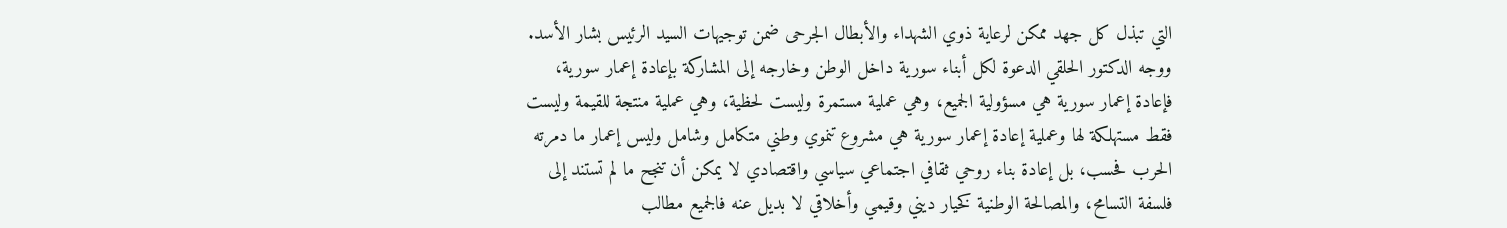التي تبذل كل جهد ممكن لرعاية ذوي الشهداء والأبطال الجرحى ضمن توجيهات السيد الرئيس بشار الأسد.
ووجه الدكتور الحلقي الدعوة لكل أبناء سورية داخل الوطن وخارجه إلى المشاركة بإعادة إعمار سورية، فإعادة إعمار سورية هي مسؤولية الجميع، وهي عملية مستمرة وليست لحظية، وهي عملية منتجة للقيمة وليست فقط مستهلكة لها وعملية إعادة إعمار سورية هي مشروع تنموي وطني متكامل وشامل وليس إعمار ما دمرته الحرب فحسب، بل إعادة بناء روحي ثقافي اجتماعي سياسي واقتصادي لا يمكن أن تنجح ما لم تستند إلى فلسفة التسامح، والمصالحة الوطنية كخيار ديني وقيمي وأخلاقي لا بديل عنه فالجميع مطالب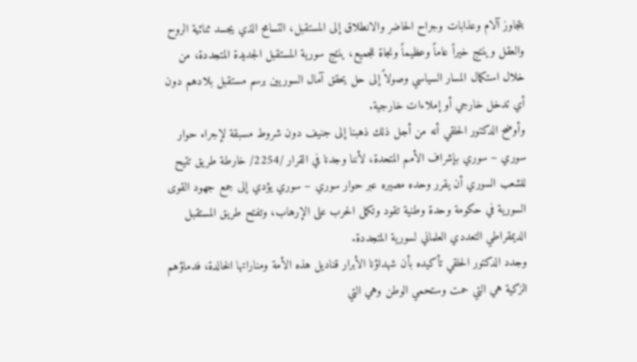بتجاوز آلام وعذابات وجراح الحاضر والانطلاق إلى المستقبل، التسامح الذي يجسد ثنائية الروح والعقل وينتج خيراً عاماً وعظيماً ونجاة للجميع، ينتج سورية المستقبل الجديدة المتجددة، من خلال استكمال المسار السياسي وصولاً إلى حل يحقق آمال السوريين برسم مستقبل بلادهم دون أي تدخل خارجي أو إملاءات خارجية.
وأوضح الدكتور الحلقي أنه من أجل ذلك ذهبنا إلى جنيف دون شروط مسبقة لإجراء حوار سوري – سوري بإشراف الأمم المتحدة، لأننا وجدنا في القرار /2254/ خارطة طريق تتيح للشعب السوري أن يقرر وحده مصيره عبر حوار سوري – سوري يؤدي إلى جمع جهود القوى السورية في حكومة وحدة وطنية تقود وتكمل الحرب على الإرهاب، وتفتح طريق المستقبل الديمقراطي التعددي العلماني لسورية المتجددة.
وجدد الدكتور الحلقي تأكيده بأن شهداؤنا الأبرار قناديل هذه الأمة ومناراتها الخالدة، فدماؤهم الزكية هي التي حمت وستحمي الوطن وهي التي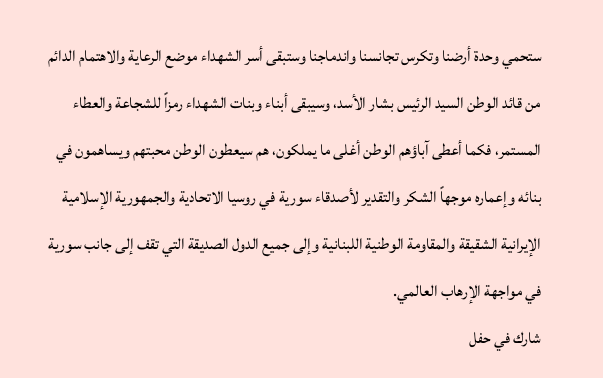ستحمي وحدة أرضنا وتكرس تجانسنا واندماجنا وستبقى أسر الشهداء موضع الرعاية والاهتمام الدائم من قائد الوطن السيد الرئيس بشار الأسد، وسيبقى أبناء وبنات الشهداء رمزاً للشجاعة والعطاء المستمر، فكما أعطى آباؤهم الوطن أغلى ما يملكون، هم سيعطون الوطن محبتهم ويساهمون في بنائه وإعماره موجهاً الشكر والتقدير لأصدقاء سورية في روسيا الاتحادية والجمهورية الإسلامية الإيرانية الشقيقة والمقاومة الوطنية اللبنانية وإلى جميع الدول الصديقة التي تقف إلى جانب سورية في مواجهة الإرهاب العالمي.
شارك في حفل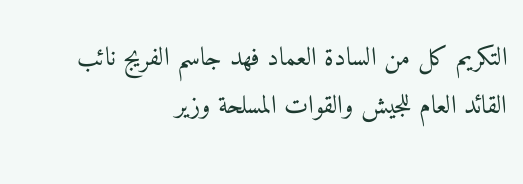التكريم كل من السادة العماد فهد جاسم الفريج نائب القائد العام للجيش والقوات المسلحة وزير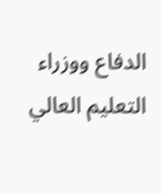الدفاع ووزراء التعليم العالي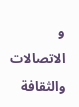و الاتصالات والثقافة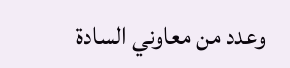وعدد من معاوني السادة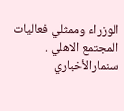الوزراء وممثلي فعاليات المجتمع الاهلي .
سنمارالأخباري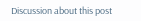Discussion about this post